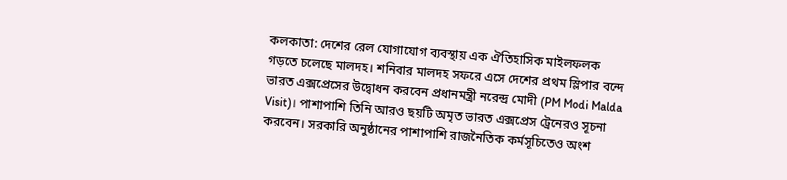কলকাতা: দেশের রেল যোগাযোগ ব্যবস্থায় এক ঐতিহাসিক মাইলফলক গড়তে চলেছে মালদহ। শনিবার মালদহ সফরে এসে দেশের প্রথম স্লিপার বন্দে ভারত এক্সপ্রেসের উদ্বোধন করবেন প্রধানমন্ত্রী নরেন্দ্র মোদী (PM Modi Malda Visit)। পাশাপাশি তিনি আরও ছয়টি অমৃত ভারত এক্সপ্রেস ট্রেনেরও সূচনা করবেন। সরকারি অনুষ্ঠানের পাশাপাশি রাজনৈতিক কর্মসূচিতেও অংশ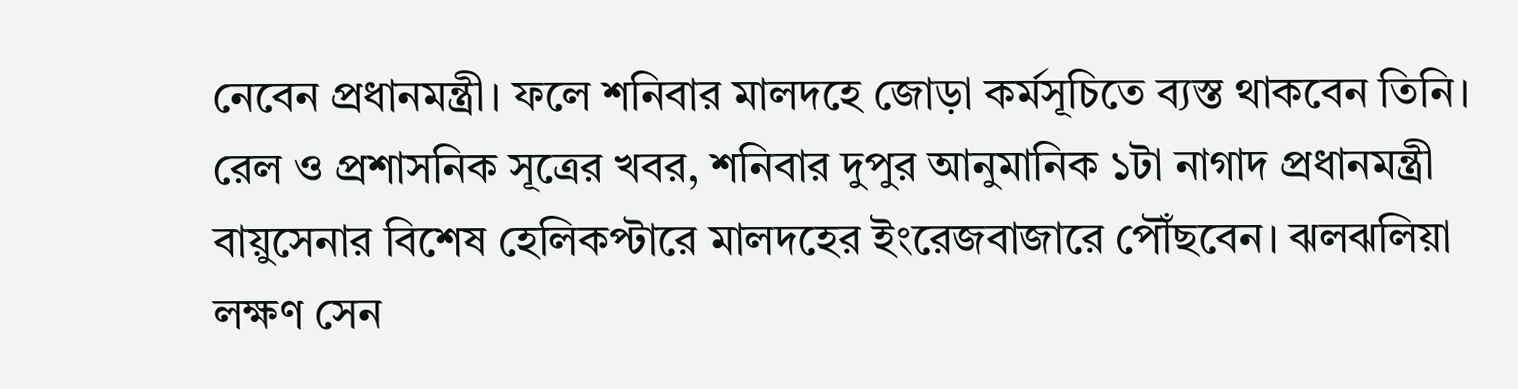নেবেন প্রধানমন্ত্রী। ফলে শনিবার মালদহে জোড়া কর্মসূচিতে ব্যস্ত থাকবেন তিনি।
রেল ও প্রশাসনিক সূত্রের খবর, শনিবার দুপুর আনুমানিক ১টা নাগাদ প্রধানমন্ত্রী বায়ুসেনার বিশেষ হেলিকপ্টারে মালদহের ইংরেজবাজারে পৌঁছবেন। ঝলঝলিয়া লক্ষণ সেন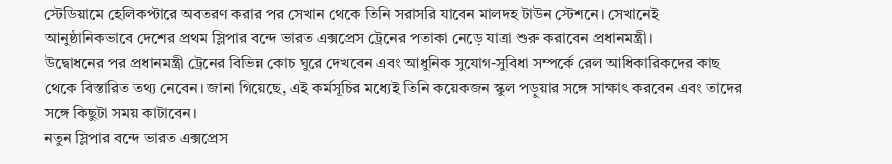স্টেডিয়ামে হেলিকপ্টারে অবতরণ করার পর সেখান থেকে তিনি সরাসরি যাবেন মালদহ টাউন স্টেশনে। সেখানেই আনুষ্ঠানিকভাবে দেশের প্রথম স্লিপার বন্দে ভারত এক্সপ্রেস ট্রেনের পতাকা নেড়ে যাত্রা শুরু করাবেন প্রধানমন্ত্রী।
উদ্বোধনের পর প্রধানমন্ত্রী ট্রেনের বিভিন্ন কোচ ঘুরে দেখবেন এবং আধুনিক সুযোগ-সুবিধা সম্পর্কে রেল আধিকারিকদের কাছ থেকে বিস্তারিত তথ্য নেবেন। জানা গিয়েছে, এই কর্মসূচির মধ্যেই তিনি কয়েকজন স্কুল পড়ুয়ার সঙ্গে সাক্ষাৎ করবেন এবং তাদের সঙ্গে কিছুটা সময় কাটাবেন।
নতুন স্লিপার বন্দে ভারত এক্সপ্রেস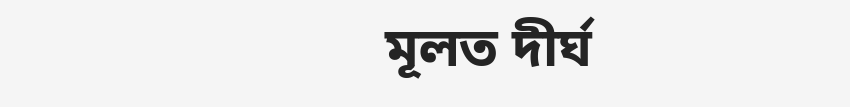মূলত দীর্ঘ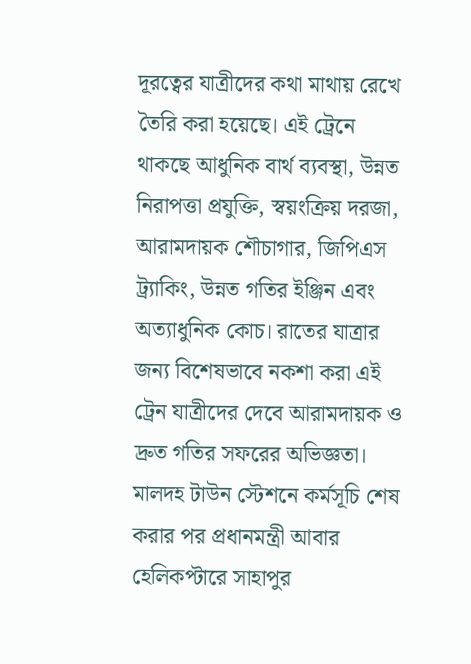দূরত্বের যাত্রীদের কথা মাথায় রেখে তৈরি করা হয়েছে। এই ট্রেনে থাকছে আধুনিক বার্থ ব্যবস্থা, উন্নত নিরাপত্তা প্রযুক্তি, স্বয়ংক্রিয় দরজা, আরামদায়ক শৌচাগার, জিপিএস ট্র্যাকিং, উন্নত গতির ইঞ্জিন এবং অত্যাধুনিক কোচ। রাতের যাত্রার জন্য বিশেষভাবে নকশা করা এই ট্রেন যাত্রীদের দেবে আরামদায়ক ও দ্রুত গতির সফরের অভিজ্ঞতা।
মালদহ টাউন স্টেশনে কর্মসূচি শেষ করার পর প্রধানমন্ত্রী আবার হেলিকপ্টারে সাহাপুর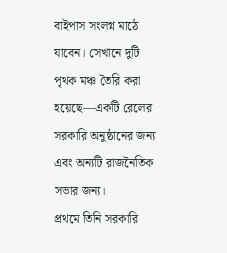বাইপাস সংলগ্ন মাঠে যাবেন। সেখানে দুটি পৃথক মঞ্চ তৈরি করা হয়েছে—একটি রেলের সরকারি অনুষ্ঠানের জন্য এবং অন্যটি রাজনৈতিক সভার জন্য।
প্রথমে তিনি সরকারি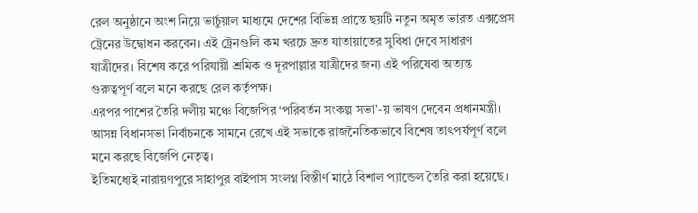রেল অনুষ্ঠানে অংশ নিয়ে ভার্চুয়াল মাধ্যমে দেশের বিভিন্ন প্রান্তে ছয়টি নতুন অমৃত ভারত এক্সপ্রেস ট্রেনের উদ্বোধন করবেন। এই ট্রেনগুলি কম খরচে দ্রুত যাতায়াতের সুবিধা দেবে সাধারণ যাত্রীদের। বিশেষ করে পরিযায়ী শ্রমিক ও দূরপাল্লার যাত্রীদের জন্য এই পরিষেবা অত্যন্ত গুরুত্বপূর্ণ বলে মনে করছে রেল কর্তৃপক্ষ।
এরপর পাশের তৈরি দলীয় মঞ্চে বিজেপির ‘পরিবর্তন সংকল্প সভা’-য় ভাষণ দেবেন প্রধানমন্ত্রী। আসন্ন বিধানসভা নির্বাচনকে সামনে রেখে এই সভাকে রাজনৈতিকভাবে বিশেষ তাৎপর্যপূর্ণ বলে মনে করছে বিজেপি নেতৃত্ব।
ইতিমধ্যেই নারায়ণপুরে সাহাপুর বাইপাস সংলগ্ন বিস্তীর্ণ মাঠে বিশাল প্যান্ডেল তৈরি করা হয়েছে।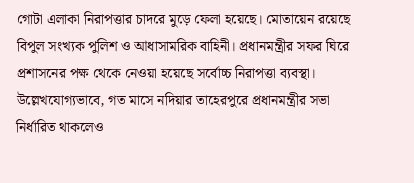গোটা এলাকা নিরাপত্তার চাদরে মুড়ে ফেলা হয়েছে। মোতায়েন রয়েছে বিপুল সংখ্যক পুলিশ ও আধাসামরিক বাহিনী। প্রধানমন্ত্রীর সফর ঘিরে প্রশাসনের পক্ষ থেকে নেওয়া হয়েছে সর্বোচ্চ নিরাপত্তা ব্যবস্থা।
উল্লেখযোগ্যভাবে, গত মাসে নদিয়ার তাহেরপুরে প্রধানমন্ত্রীর সভা নির্ধারিত থাকলেও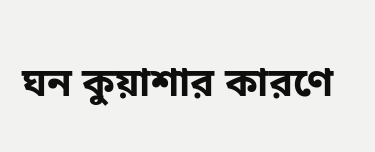ঘন কুয়াশার কারণে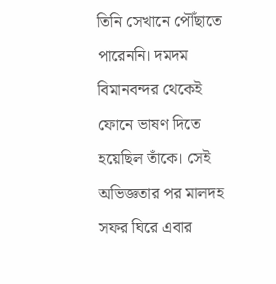তিনি সেখানে পৌঁছাতে পারেননি। দমদম বিমানবন্দর থেকেই ফোনে ভাষণ দিতে হয়েছিল তাঁকে। সেই অভিজ্ঞতার পর মালদহ সফর ঘিরে এবার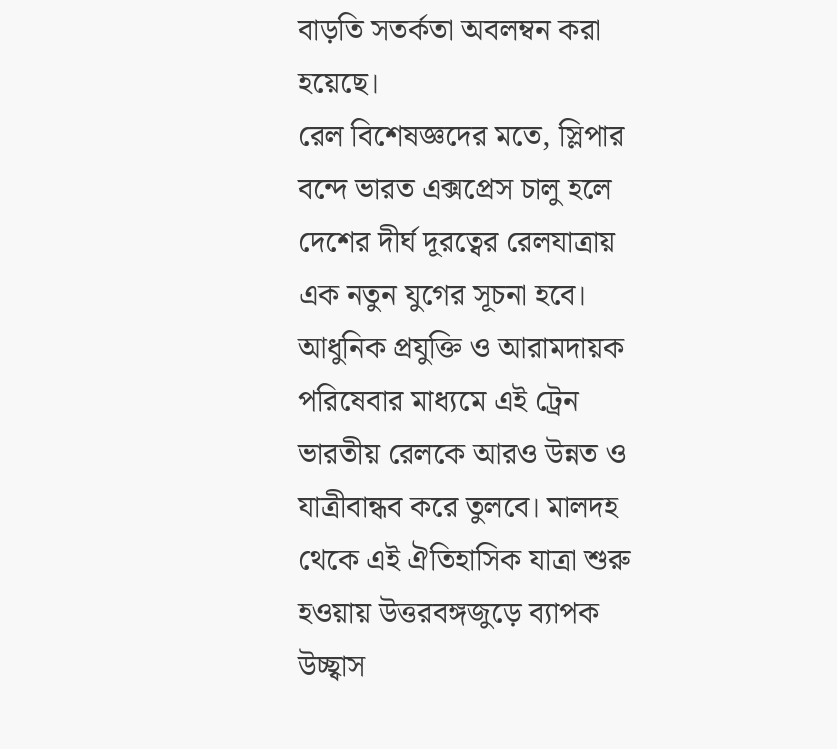বাড়তি সতর্কতা অবলম্বন করা হয়েছে।
রেল বিশেষজ্ঞদের মতে, স্লিপার বন্দে ভারত এক্সপ্রেস চালু হলে দেশের দীর্ঘ দূরত্বের রেলযাত্রায় এক নতুন যুগের সূচনা হবে। আধুনিক প্রযুক্তি ও আরামদায়ক পরিষেবার মাধ্যমে এই ট্রেন ভারতীয় রেলকে আরও উন্নত ও যাত্রীবান্ধব করে তুলবে। মালদহ থেকে এই ঐতিহাসিক যাত্রা শুরু হওয়ায় উত্তরবঙ্গজুড়ে ব্যাপক উচ্ছ্বাস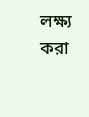লক্ষ্য করা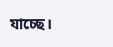যাচ্ছে।